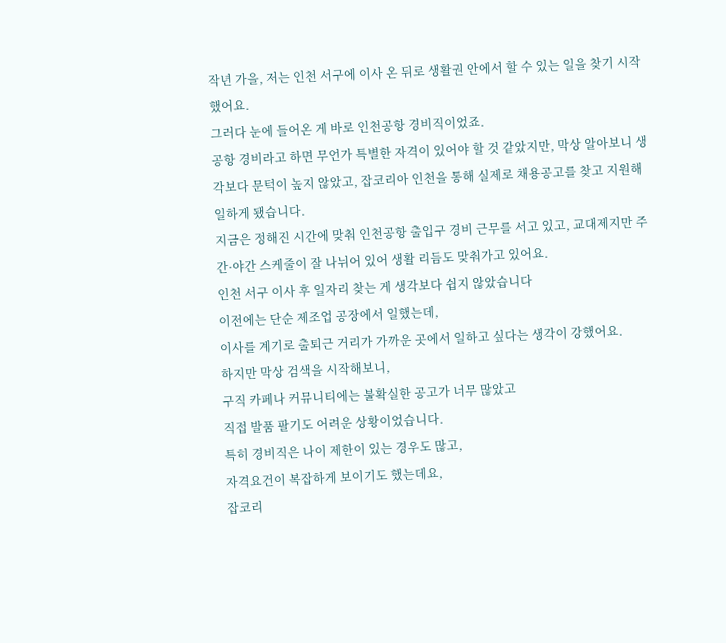작년 가을, 저는 인천 서구에 이사 온 뒤로 생활권 안에서 할 수 있는 일을 찾기 시작했어요.
그러다 눈에 들어온 게 바로 인천공항 경비직이었죠.
공항 경비라고 하면 무언가 특별한 자격이 있어야 할 것 같았지만, 막상 알아보니 생각보다 문턱이 높지 않았고, 잡코리아 인천을 통해 실제로 채용공고를 찾고 지원해 일하게 됐습니다.
지금은 정해진 시간에 맞춰 인천공항 출입구 경비 근무를 서고 있고, 교대제지만 주간·야간 스케줄이 잘 나뉘어 있어 생활 리듬도 맞춰가고 있어요.
인천 서구 이사 후 일자리 찾는 게 생각보다 쉽지 않았습니다
이전에는 단순 제조업 공장에서 일했는데,
이사를 계기로 출퇴근 거리가 가까운 곳에서 일하고 싶다는 생각이 강했어요.
하지만 막상 검색을 시작해보니,
구직 카페나 커뮤니티에는 불확실한 공고가 너무 많았고
직접 발품 팔기도 어려운 상황이었습니다.
특히 경비직은 나이 제한이 있는 경우도 많고,
자격요건이 복잡하게 보이기도 했는데요,
잡코리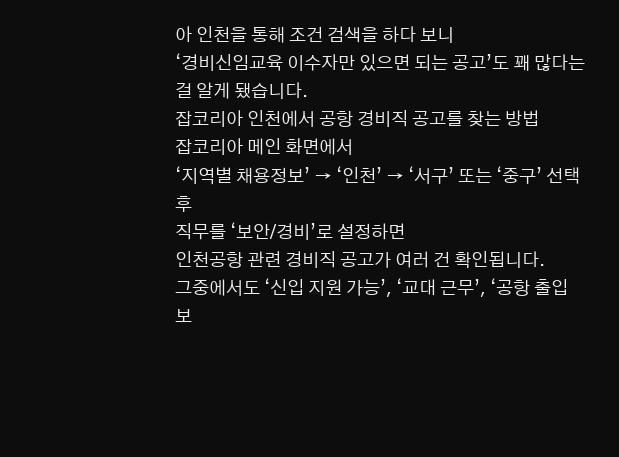아 인천을 통해 조건 검색을 하다 보니
‘경비신임교육 이수자만 있으면 되는 공고’도 꽤 많다는 걸 알게 됐습니다.
잡코리아 인천에서 공항 경비직 공고를 찾는 방법
잡코리아 메인 화면에서
‘지역별 채용정보’ → ‘인천’ → ‘서구’ 또는 ‘중구’ 선택 후
직무를 ‘보안/경비’로 설정하면
인천공항 관련 경비직 공고가 여러 건 확인됩니다.
그중에서도 ‘신입 지원 가능’, ‘교대 근무’, ‘공항 출입 보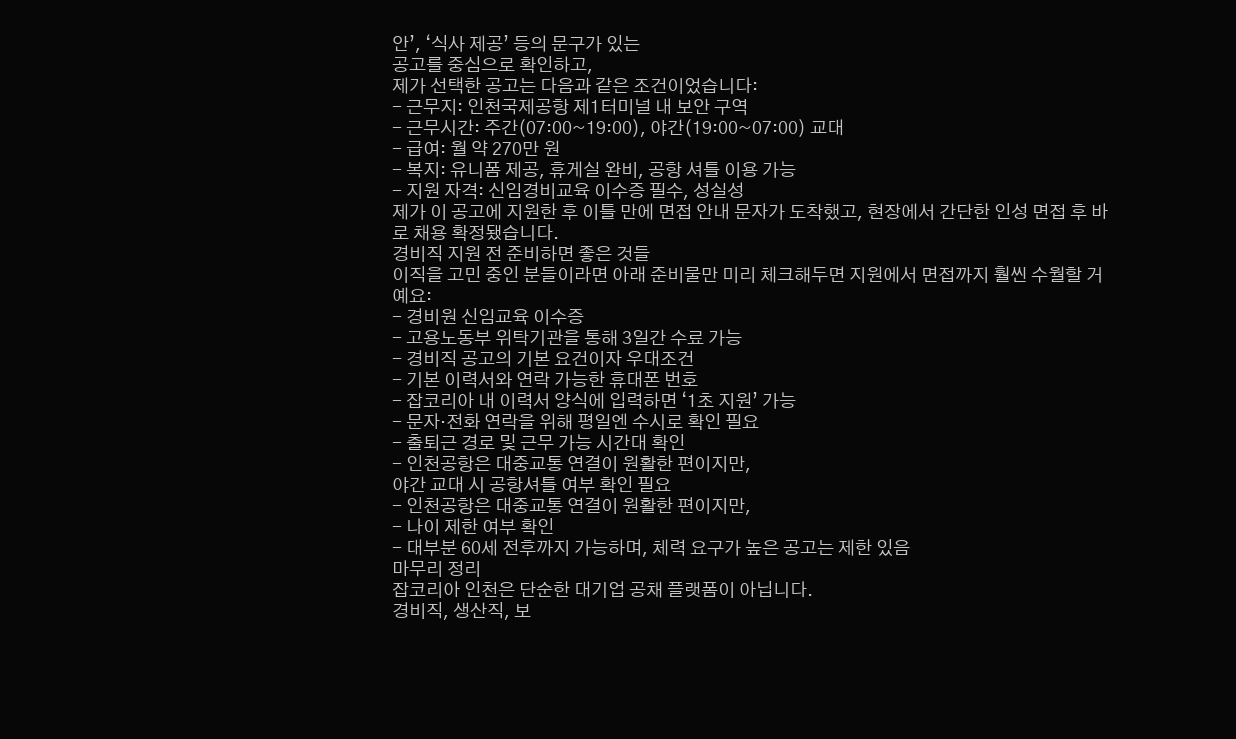안’, ‘식사 제공’ 등의 문구가 있는
공고를 중심으로 확인하고,
제가 선택한 공고는 다음과 같은 조건이었습니다:
- 근무지: 인천국제공항 제1터미널 내 보안 구역
- 근무시간: 주간(07:00~19:00), 야간(19:00~07:00) 교대
- 급여: 월 약 270만 원
- 복지: 유니폼 제공, 휴게실 완비, 공항 셔틀 이용 가능
- 지원 자격: 신임경비교육 이수증 필수, 성실성
제가 이 공고에 지원한 후 이틀 만에 면접 안내 문자가 도착했고, 현장에서 간단한 인성 면접 후 바로 채용 확정됐습니다.
경비직 지원 전 준비하면 좋은 것들
이직을 고민 중인 분들이라면 아래 준비물만 미리 체크해두면 지원에서 면접까지 훨씬 수월할 거예요:
- 경비원 신임교육 이수증
- 고용노동부 위탁기관을 통해 3일간 수료 가능
- 경비직 공고의 기본 요건이자 우대조건
- 기본 이력서와 연락 가능한 휴대폰 번호
- 잡코리아 내 이력서 양식에 입력하면 ‘1초 지원’ 가능
- 문자·전화 연락을 위해 평일엔 수시로 확인 필요
- 출퇴근 경로 및 근무 가능 시간대 확인
- 인천공항은 대중교통 연결이 원활한 편이지만,
야간 교대 시 공항셔틀 여부 확인 필요
- 인천공항은 대중교통 연결이 원활한 편이지만,
- 나이 제한 여부 확인
- 대부분 60세 전후까지 가능하며, 체력 요구가 높은 공고는 제한 있음
마무리 정리
잡코리아 인천은 단순한 대기업 공채 플랫폼이 아닙니다.
경비직, 생산직, 보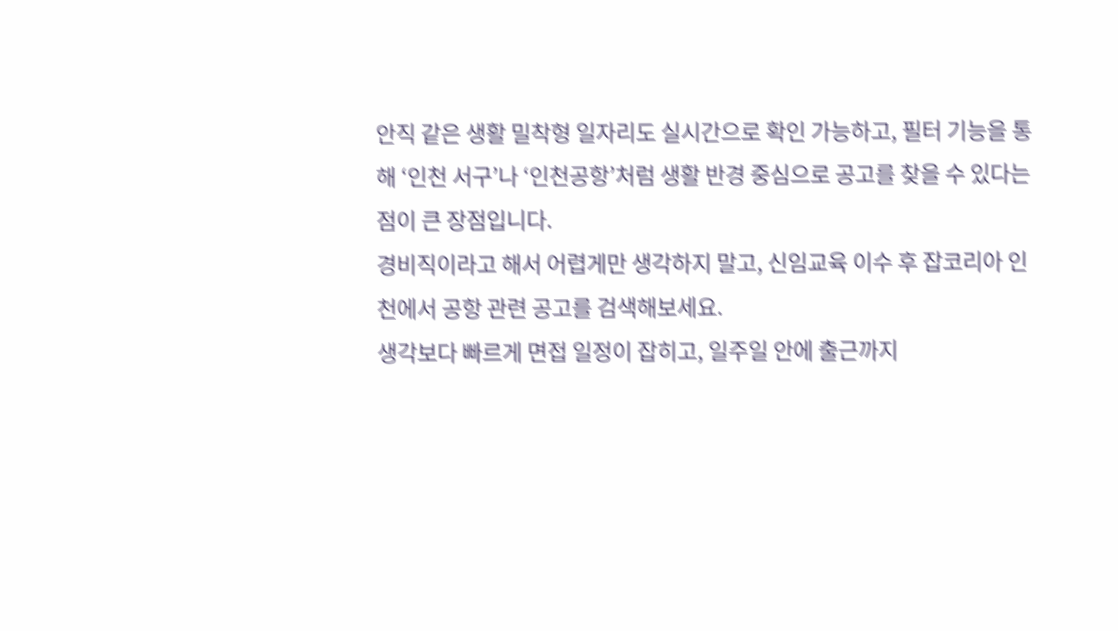안직 같은 생활 밀착형 일자리도 실시간으로 확인 가능하고, 필터 기능을 통해 ‘인천 서구’나 ‘인천공항’처럼 생활 반경 중심으로 공고를 찾을 수 있다는 점이 큰 장점입니다.
경비직이라고 해서 어렵게만 생각하지 말고, 신임교육 이수 후 잡코리아 인천에서 공항 관련 공고를 검색해보세요.
생각보다 빠르게 면접 일정이 잡히고, 일주일 안에 출근까지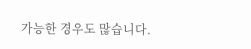가능한 경우도 많습니다.